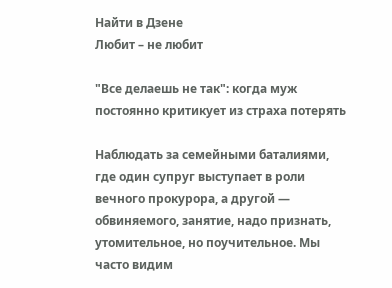Найти в Дзене
Любит – не любит

"Все делаешь не так": когда муж постоянно критикует из страха потерять

Наблюдать за семейными баталиями, где один супруг выступает в роли вечного прокурора, а другой — обвиняемого, занятие, надо признать, утомительное, но поучительное. Мы часто видим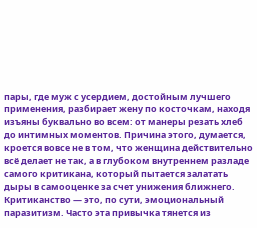пары, где муж с усердием, достойным лучшего применения, разбирает жену по косточкам, находя изъяны буквально во всем: от манеры резать хлеб до интимных моментов. Причина этого, думается, кроется вовсе не в том, что женщина действительно всё делает не так, а в глубоком внутреннем разладе самого критикана, который пытается залатать дыры в самооценке за счет унижения ближнего. Критиканство — это, по сути, эмоциональный паразитизм. Часто эта привычка тянется из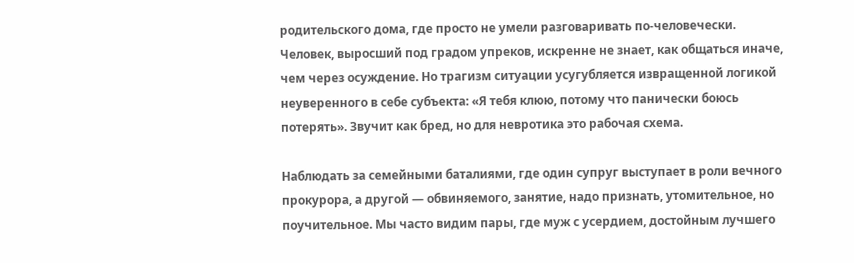родительского дома, где просто не умели разговаривать по-человечески. Человек, выросший под градом упреков, искренне не знает, как общаться иначе, чем через осуждение. Но трагизм ситуации усугубляется извращенной логикой неуверенного в себе субъекта: «Я тебя клюю, потому что панически боюсь потерять». Звучит как бред, но для невротика это рабочая схема.

Наблюдать за семейными баталиями, где один супруг выступает в роли вечного прокурора, а другой — обвиняемого, занятие, надо признать, утомительное, но поучительное. Мы часто видим пары, где муж с усердием, достойным лучшего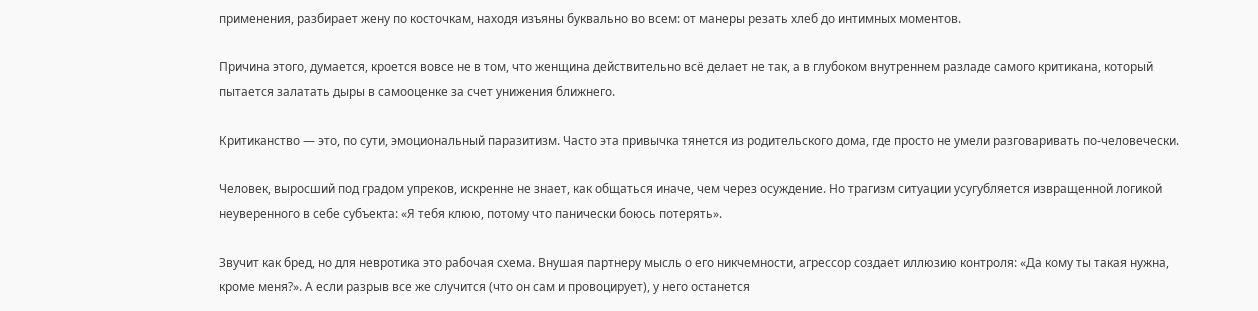применения, разбирает жену по косточкам, находя изъяны буквально во всем: от манеры резать хлеб до интимных моментов.

Причина этого, думается, кроется вовсе не в том, что женщина действительно всё делает не так, а в глубоком внутреннем разладе самого критикана, который пытается залатать дыры в самооценке за счет унижения ближнего.

Критиканство — это, по сути, эмоциональный паразитизм. Часто эта привычка тянется из родительского дома, где просто не умели разговаривать по-человечески.

Человек, выросший под градом упреков, искренне не знает, как общаться иначе, чем через осуждение. Но трагизм ситуации усугубляется извращенной логикой неуверенного в себе субъекта: «Я тебя клюю, потому что панически боюсь потерять».

Звучит как бред, но для невротика это рабочая схема. Внушая партнеру мысль о его никчемности, агрессор создает иллюзию контроля: «Да кому ты такая нужна, кроме меня?». А если разрыв все же случится (что он сам и провоцирует), у него останется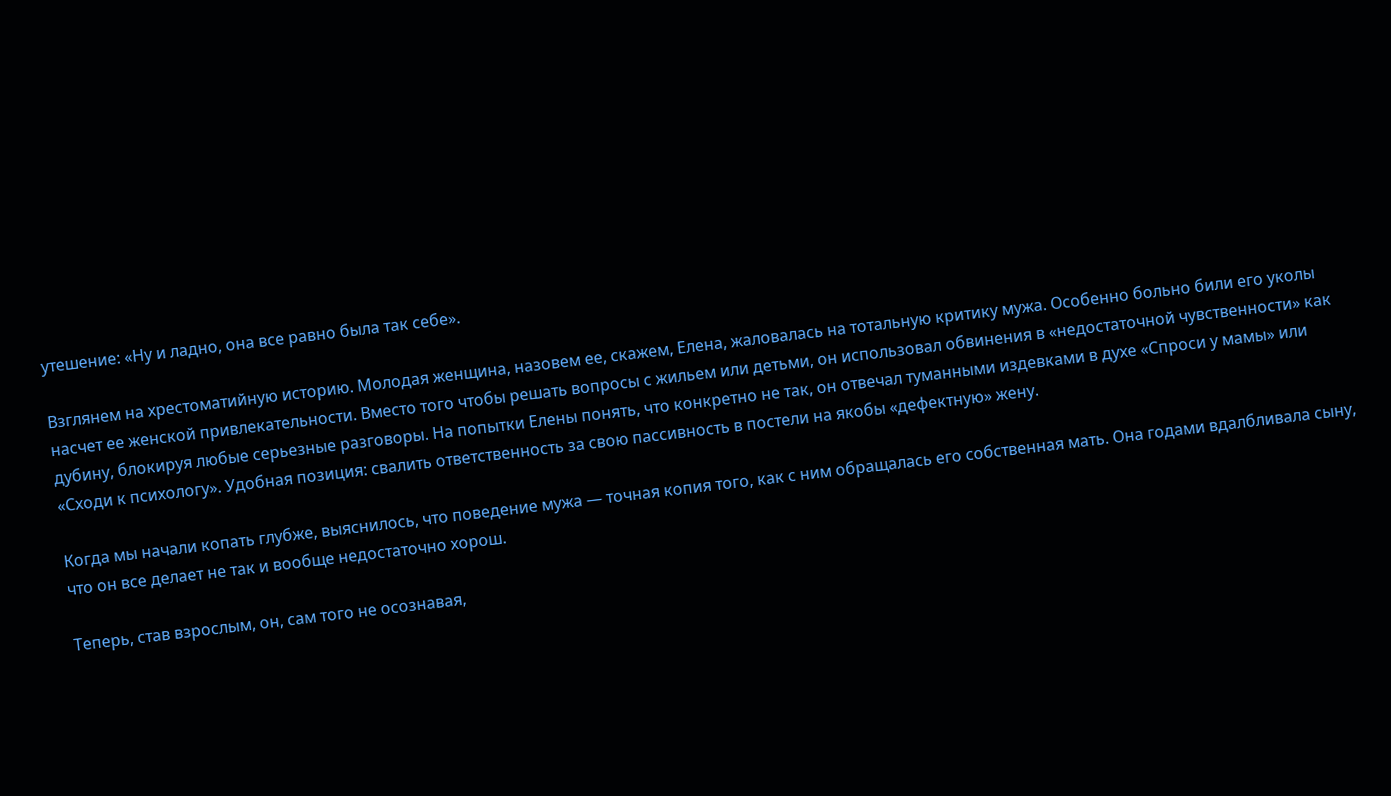утешение: «Ну и ладно, она все равно была так себе».

Взглянем на хрестоматийную историю. Молодая женщина, назовем ее, скажем, Елена, жаловалась на тотальную критику мужа. Особенно больно били его уколы насчет ее женской привлекательности. Вместо того чтобы решать вопросы с жильем или детьми, он использовал обвинения в «недостаточной чувственности» как дубину, блокируя любые серьезные разговоры. На попытки Елены понять, что конкретно не так, он отвечал туманными издевками в духе «Спроси у мамы» или «Сходи к психологу». Удобная позиция: свалить ответственность за свою пассивность в постели на якобы «дефектную» жену.

Когда мы начали копать глубже, выяснилось, что поведение мужа — точная копия того, как с ним обращалась его собственная мать. Она годами вдалбливала сыну, что он все делает не так и вообще недостаточно хорош.

Теперь, став взрослым, он, сам того не осознавая,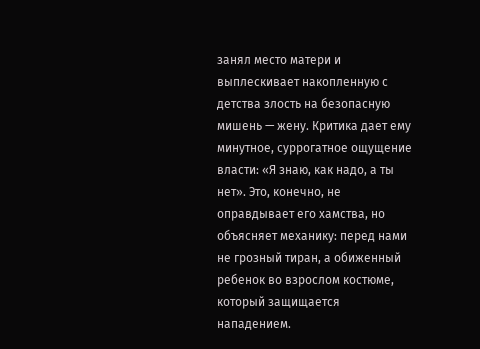занял место матери и выплескивает накопленную с детства злость на безопасную мишень — жену. Критика дает ему минутное, суррогатное ощущение власти: «Я знаю, как надо, а ты нет». Это, конечно, не оправдывает его хамства, но объясняет механику: перед нами не грозный тиран, а обиженный ребенок во взрослом костюме, который защищается нападением.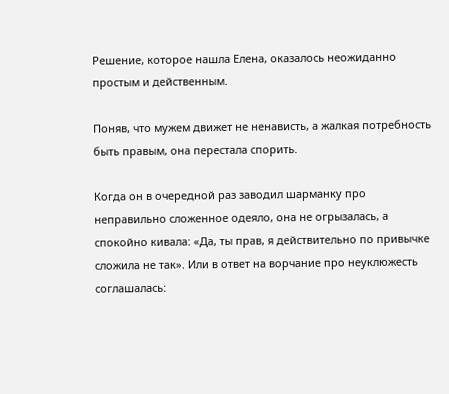Решение, которое нашла Елена, оказалось неожиданно простым и действенным.

Поняв, что мужем движет не ненависть, а жалкая потребность быть правым, она перестала спорить.

Когда он в очередной раз заводил шарманку про неправильно сложенное одеяло, она не огрызалась, а спокойно кивала: «Да, ты прав, я действительно по привычке сложила не так». Или в ответ на ворчание про неуклюжесть соглашалась: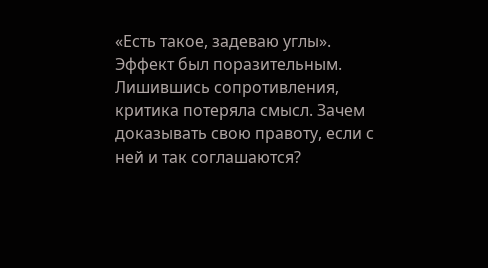«Есть такое, задеваю углы». Эффект был поразительным. Лишившись сопротивления, критика потеряла смысл. Зачем доказывать свою правоту, если с ней и так соглашаются?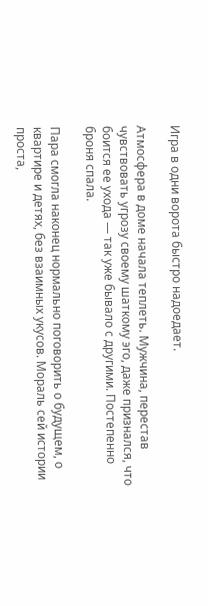Игра в одни ворота быстро надоедает.

Атмосфера в доме начала теплеть. Мужчина, перестав чувствовать угрозу своему шаткому эго, даже признался, что боится ее ухода — так уже бывало с другими. Постепенно броня спала.

Пара смогла наконец нормально поговорить о будущем, о квартире и детях, без взаимных укусов. Мораль сей истории проста,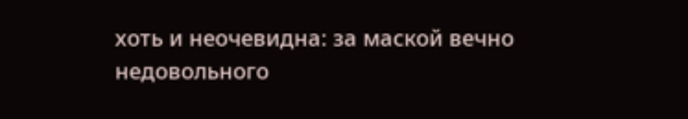хоть и неочевидна: за маской вечно недовольного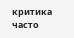критика часто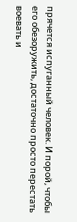прячется испуганный человек. И порой, чтобы его обезоружить, достаточно просто перестать воевать и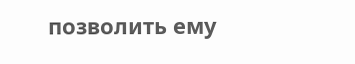позволить ему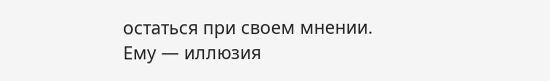остаться при своем мнении. Ему — иллюзия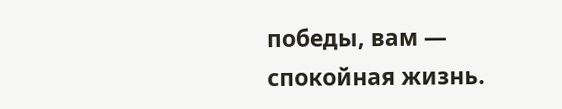победы, вам — спокойная жизнь.